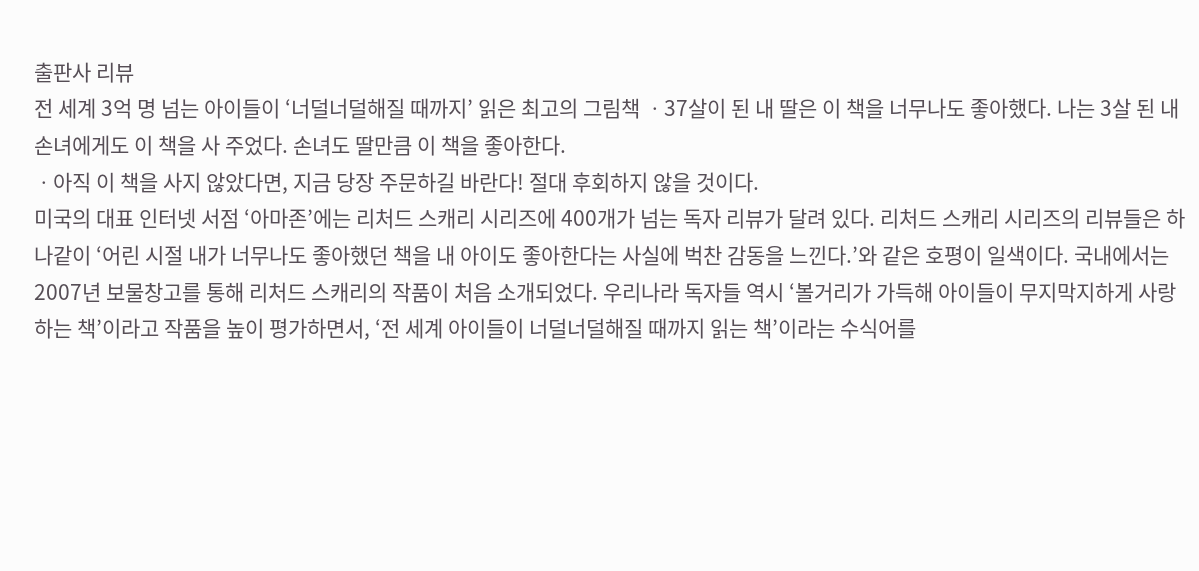출판사 리뷰
전 세계 3억 명 넘는 아이들이 ‘너덜너덜해질 때까지’ 읽은 최고의 그림책 ㆍ37살이 된 내 딸은 이 책을 너무나도 좋아했다. 나는 3살 된 내 손녀에게도 이 책을 사 주었다. 손녀도 딸만큼 이 책을 좋아한다.
ㆍ아직 이 책을 사지 않았다면, 지금 당장 주문하길 바란다! 절대 후회하지 않을 것이다.
미국의 대표 인터넷 서점 ‘아마존’에는 리처드 스캐리 시리즈에 400개가 넘는 독자 리뷰가 달려 있다. 리처드 스캐리 시리즈의 리뷰들은 하나같이 ‘어린 시절 내가 너무나도 좋아했던 책을 내 아이도 좋아한다는 사실에 벅찬 감동을 느낀다.’와 같은 호평이 일색이다. 국내에서는 2007년 보물창고를 통해 리처드 스캐리의 작품이 처음 소개되었다. 우리나라 독자들 역시 ‘볼거리가 가득해 아이들이 무지막지하게 사랑하는 책’이라고 작품을 높이 평가하면서, ‘전 세계 아이들이 너덜너덜해질 때까지 읽는 책’이라는 수식어를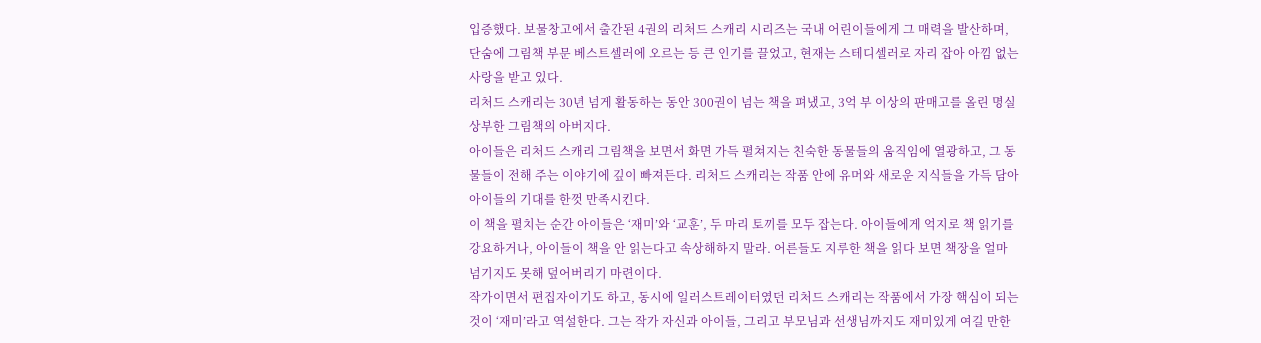입증했다. 보물창고에서 출간된 4권의 리처드 스캐리 시리즈는 국내 어린이들에게 그 매력을 발산하며, 단숨에 그림책 부문 베스트셀러에 오르는 등 큰 인기를 끌었고, 현재는 스테디셀러로 자리 잡아 아낌 없는 사랑을 받고 있다.
리처드 스캐리는 30년 넘게 활동하는 동안 300권이 넘는 책을 펴냈고, 3억 부 이상의 판매고를 올린 명실상부한 그림책의 아버지다.
아이들은 리처드 스캐리 그림책을 보면서 화면 가득 펼쳐지는 친숙한 동물들의 움직임에 열광하고, 그 동물들이 전해 주는 이야기에 깊이 빠져든다. 리처드 스캐리는 작품 안에 유머와 새로운 지식들을 가득 담아 아이들의 기대를 한껏 만족시킨다.
이 책을 펼치는 순간 아이들은 ‘재미’와 ‘교훈’, 두 마리 토끼를 모두 잡는다. 아이들에게 억지로 책 읽기를 강요하거나, 아이들이 책을 안 읽는다고 속상해하지 말라. 어른들도 지루한 책을 읽다 보면 책장을 얼마 넘기지도 못해 덮어버리기 마련이다.
작가이면서 편집자이기도 하고, 동시에 일러스트레이터였던 리처드 스캐리는 작품에서 가장 핵심이 되는 것이 ‘재미’라고 역설한다. 그는 작가 자신과 아이들, 그리고 부모님과 선생님까지도 재미있게 여길 만한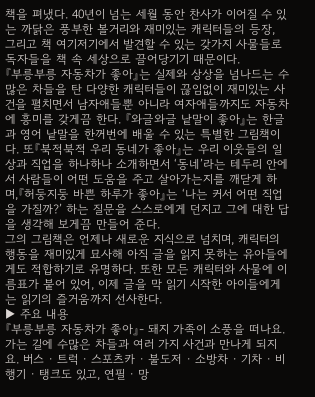책을 펴냈다. 40년이 넘는 세월 동안 찬사가 이어질 수 있는 까닭은 풍부한 볼거리와 재미있는 캐릭터들의 등장, 그리고 책 여기저기에서 발견할 수 있는 갖가지 사물들로 독자들을 책 속 세상으로 끌어당기기 때문이다.
『부릉부릉 자동차가 좋아』는 실제와 상상을 넘나드는 수많은 차들을 탄 다양한 캐릭터들이 끊임없이 재미있는 사건을 펼치면서 남자애들뿐 아니라 여자애들까지도 자동차에 흥미를 갖게끔 한다. 『와글와글 낱말이 좋아』는 한글과 영어 낱말을 한꺼번에 배울 수 있는 특별한 그림책이다. 또『북적북적 우리 동네가 좋아』는 우리 이웃들의 일상과 직업을 하나하나 소개하면서 ‘동네’라는 테두리 안에서 사람들이 어떤 도움을 주고 살아가는지를 깨닫게 하며,『허둥지둥 바쁜 하루가 좋아』는 ‘나는 커서 어떤 직업을 가질까?’ 하는 질문을 스스로에게 던지고 그에 대한 답을 생각해 보게끔 만들어 준다.
그의 그림책은 언제나 새로운 지식으로 넘치며, 캐릭터의 행동을 재미있게 묘사해 아직 글을 읽지 못하는 유아들에게도 적합하기로 유명하다. 또한 모든 캐릭터와 사물에 이름표가 붙어 있어, 이제 글을 막 읽기 시작한 아이들에게는 읽기의 즐거움까지 선사한다.
▶ 주요 내용
『부릉부릉 자동차가 좋아』- 돼지 가족이 소풍을 떠나요. 가는 길에 수많은 차들과 여러 가지 사건과 만나게 되지요. 버스 · 트럭 · 스포츠카 · 불도저 · 소방차 · 기차 · 비행기 · 탱크도 있고, 연필 · 망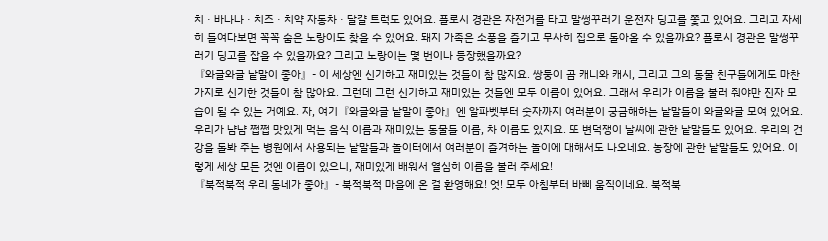치 · 바나나 · 치즈 · 치약 자동차 · 달걀 트럭도 있어요. 플로시 경관은 자전거를 타고 말썽꾸러기 운전자 딩고를 쫓고 있어요. 그리고 자세히 들여다보면 꼭꼭 숨은 노랑이도 찾을 수 있어요. 돼지 가족은 소풍을 즐기고 무사히 집으로 돌아올 수 있을까요? 플로시 경관은 말썽꾸러기 딩고를 잡을 수 있을까요? 그리고 노랑이는 몇 번이나 등장했을까요?
『와글와글 낱말이 좋아』- 이 세상엔 신기하고 재미있는 것들이 참 많지요. 쌍둥이 곰 캐니와 캐시, 그리고 그의 동물 친구들에게도 마찬가지로 신기한 것들이 참 많아요. 그런데 그런 신기하고 재미있는 것들엔 모두 이름이 있어요. 그래서 우리가 이름을 불러 줘야만 진자 모습이 될 수 있는 거예요. 자, 여기『와글와글 낱말이 좋아』엔 알파벳부터 숫자까지 여러분이 궁금해하는 낱말들이 와글와글 모여 있어요. 우리가 냠냠 쩝쩝 맛있게 먹는 음식 이름과 재미있는 동물들 이름, 차 이름도 있지요. 또 변덕쟁이 날씨에 관한 낱말들도 있어요. 우리의 건강을 돌봐 주는 병원에서 사용되는 낱말들과 놀이터에서 여러분이 즐겨하는 놀이에 대해서도 나오네요. 농장에 관한 낱말들도 있어요. 이렇게 세상 모든 것엔 이름이 있으니, 재미있게 배워서 열심히 이름을 불러 주세요!
『북적북적 우리 동네가 좋아』- 북적북적 마을에 온 걸 환영해요! 엇! 모두 아침부터 바삐 움직이네요. 북적북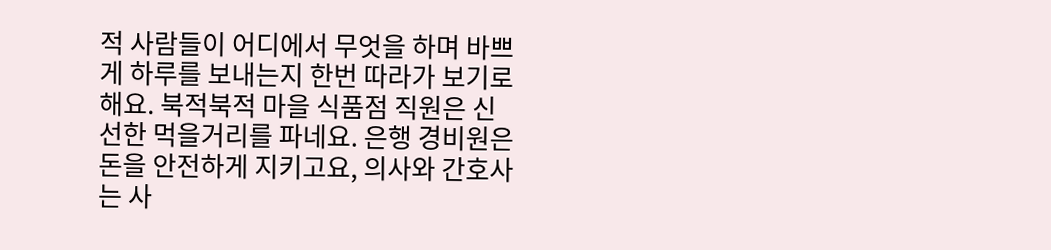적 사람들이 어디에서 무엇을 하며 바쁘게 하루를 보내는지 한번 따라가 보기로 해요. 북적북적 마을 식품점 직원은 신선한 먹을거리를 파네요. 은행 경비원은 돈을 안전하게 지키고요, 의사와 간호사는 사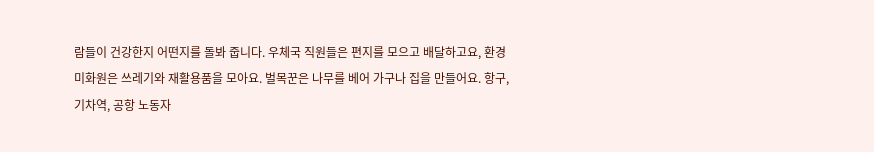람들이 건강한지 어떤지를 돌봐 줍니다. 우체국 직원들은 편지를 모으고 배달하고요, 환경미화원은 쓰레기와 재활용품을 모아요. 벌목꾼은 나무를 베어 가구나 집을 만들어요. 항구, 기차역, 공항 노동자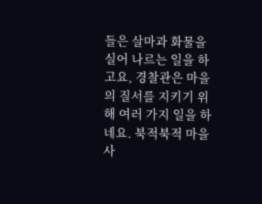들은 살마과 화물을 실어 나르는 일을 하고요, 경찰관은 마을의 질서를 지키기 위해 여러 가지 일을 하네요. 북적북적 마을 사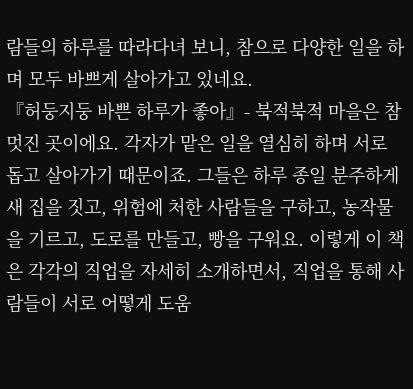람들의 하루를 따라다녀 보니, 참으로 다양한 일을 하며 모두 바쁘게 살아가고 있네요.
『허둥지둥 바쁜 하루가 좋아』- 북적북적 마을은 참 멋진 곳이에요. 각자가 맡은 일을 열심히 하며 서로 돕고 살아가기 때문이죠. 그들은 하루 종일 분주하게 새 집을 짓고, 위험에 처한 사람들을 구하고, 농작물을 기르고, 도로를 만들고, 빵을 구워요. 이렇게 이 책은 각각의 직업을 자세히 소개하면서, 직업을 통해 사람들이 서로 어떻게 도움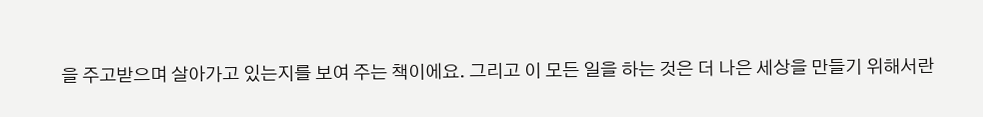을 주고받으며 살아가고 있는지를 보여 주는 책이에요. 그리고 이 모든 일을 하는 것은 더 나은 세상을 만들기 위해서란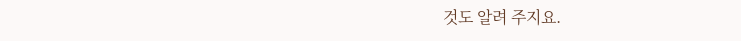것도 알려 주지요.